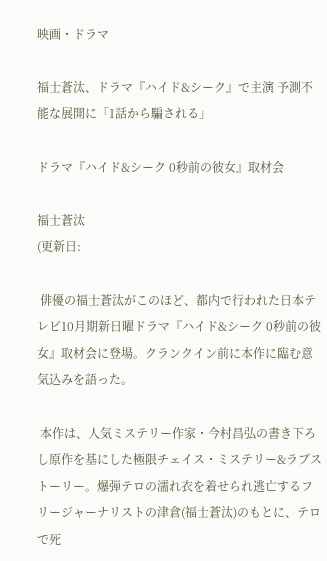映画・ドラマ

福士蒼汰、ドラマ『ハイド&シーク』で主演 予測不能な展開に「1話から騙される」

ドラマ『ハイド&シーク 0秒前の彼女』取材会

福士蒼汰
(更新日:

 俳優の福士蒼汰がこのほど、都内で行われた日本テレビ10月期新日曜ドラマ『ハイド&シーク 0秒前の彼女』取材会に登場。クランクイン前に本作に臨む意気込みを語った。

 本作は、人気ミステリー作家・今村昌弘の書き下ろし原作を基にした極限チェイス・ミステリー&ラブストーリー。爆弾テロの濡れ衣を着せられ逃亡するフリージャーナリストの津倉(福士蒼汰)のもとに、テロで死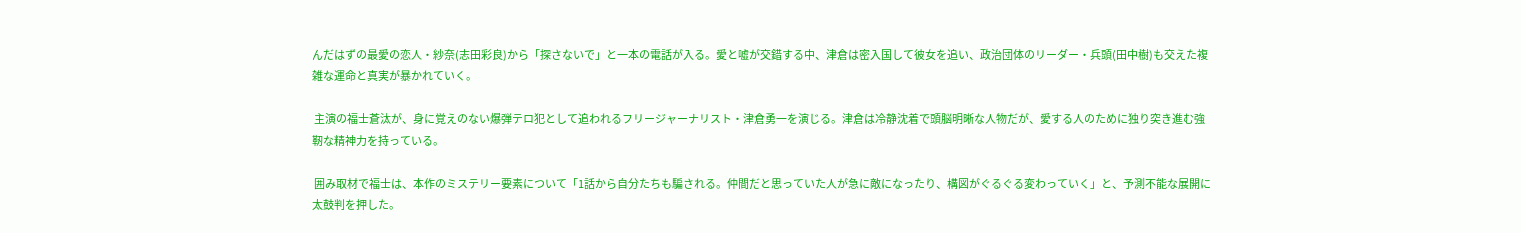んだはずの最愛の恋人・紗奈(志田彩良)から「探さないで」と一本の電話が入る。愛と嘘が交錯する中、津倉は密入国して彼女を追い、政治団体のリーダー・兵頭(田中樹)も交えた複雑な運命と真実が暴かれていく。

 主演の福士蒼汰が、身に覚えのない爆弾テロ犯として追われるフリージャーナリスト・津倉勇一を演じる。津倉は冷静沈着で頭脳明晰な人物だが、愛する人のために独り突き進む強靭な精神力を持っている。

 囲み取材で福士は、本作のミステリー要素について「1話から自分たちも騙される。仲間だと思っていた人が急に敵になったり、構図がぐるぐる変わっていく」と、予測不能な展開に太鼓判を押した。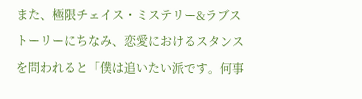また、極限チェイス・ミステリー&ラブストーリーにちなみ、恋愛におけるスタンスを問われると「僕は追いたい派です。何事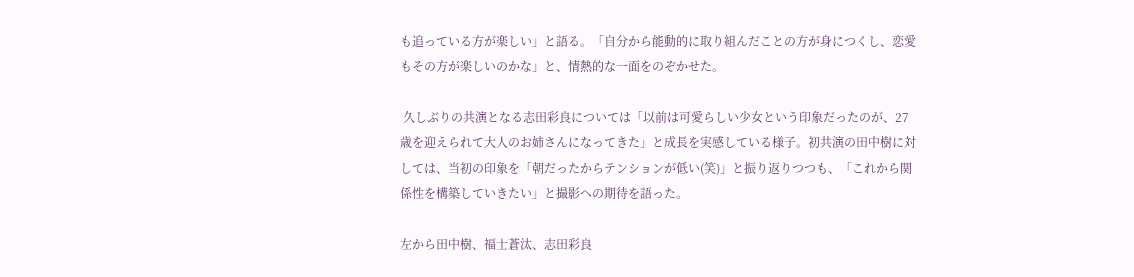も追っている方が楽しい」と語る。「自分から能動的に取り組んだことの方が身につくし、恋愛もその方が楽しいのかな」と、情熱的な一面をのぞかせた。

 久しぶりの共演となる志田彩良については「以前は可愛らしい少女という印象だったのが、27歳を迎えられて大人のお姉さんになってきた」と成長を実感している様子。初共演の田中樹に対しては、当初の印象を「朝だったからテンションが低い(笑)」と振り返りつつも、「これから関係性を構築していきたい」と撮影への期待を語った。

左から田中樹、福士蒼汰、志田彩良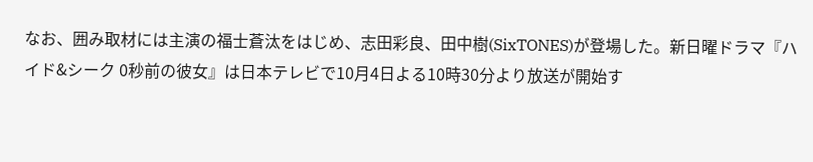なお、囲み取材には主演の福士蒼汰をはじめ、志田彩良、田中樹(SixTONES)が登場した。新日曜ドラマ『ハイド&シーク 0秒前の彼女』は日本テレビで10月4日よる10時30分より放送が開始す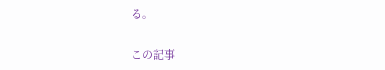る。

この記事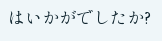はいかがでしたか?